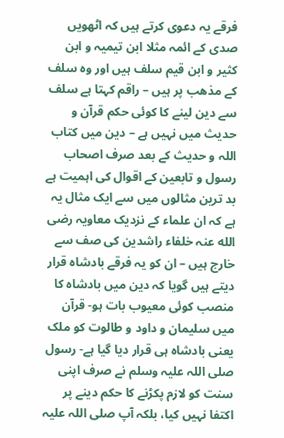فرقے یہ دعوی کرتے ہیں کہ اٹھویں صدی کے ائمہ مثلا ابن تیمیہ و ابن کثیر و ابن قیم سلف ہیں اور وہ سلف کے مذھب پر ہیں – راقم کہتا ہے سلف سے دین لینے کا کوئی حکم قرآن و حدیث میں نہیں ہے – دین میں کتاب اللہ و حدیث کے بعد صرف اصحاب رسول و تابعین کے اقوال کی اہمیت ہے
بد ترین مثالوں میں سے ایک مثال یہ ہے کہ ان علماء کے نزدیک معاویہ رضی الله عنہ خلفاء راشدین کی صف سے خارج ہیں – ان کو یہ فرقے بادشاہ قرار دیتے ہیں گویا کہ دین میں بادشاہ کا منصب کوئی معیوب بات ہو- قرآن میں سلیمان و داود و طالوت کو ملک یعنی بادشاہ ہی قرار دیا گیا ہے- رسول صلی اللہ علیہ وسلم نے صرف اپنی سنت کو لازم پکڑنے کا حکم دینے پر اکتفا نہیں کیا، بلکہ آپ صلی اللہ علیہ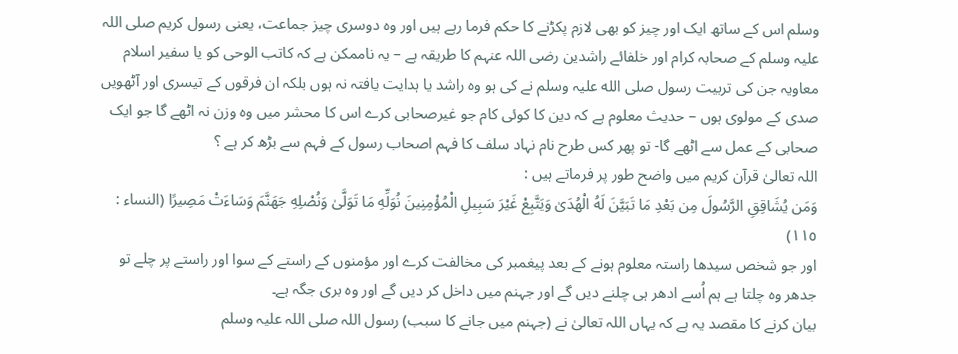وسلم اس کے ساتھ ایک اور چیز کو بھی لازم پکڑنے کا حکم فرما رہے ہیں اور وہ دوسری چیز جماعت، یعنی رسول کریم صلی اللہ علیہ وسلم کے صحابہ کرام اور خلفائے راشدین رضی اللہ عنہم کا طریقہ ہے – یہ ناممکن ہے کہ کاتب الوحی کو یا سفیر اسلام معاویہ جن کی تربیت رسول صلی الله علیہ وسلم نے کی ہو وہ راشد یا ہدایت یافتہ نہ ہوں بلکہ ان فرقوں کے تیسری اور آٹھویں صدی کے مولوی ہوں – حدیث معلوم ہے کہ دین کا کوئی کام جو غیرصحابی کرے اس کا محشر میں وہ وزن نہ اٹھے گا جو ایک صحابی کے عمل سے اٹھے گا- تو پھر کس طرح نام نہاد سلف کا فہم اصحاب رسول کے فہم سے بڑھ کر ہے ؟
اللہ تعالیٰ قرآن کریم میں واضح طور پر فرماتے ہیں :
وَمَن يُشَاقِقِ الرَّسُولَ مِن بَعْدِ مَا تَبَيَّنَ لَهُ الْهُدَىٰ وَيَتَّبِعْ غَيْرَ سَبِيلِ الْمُؤْمِنِينَ نُوَلِّهِ مَا تَوَلَّىٰ وَنُصْلِهِ جَهَنَّمَ وَسَاءَتْ مَصِيرًا (النساء : ١١٥)
اور جو شخص سیدھا راستہ معلوم ہونے کے بعد پیغمبر کی مخالفت کرے اور مؤمنوں کے راستے کے سوا اور راستے پر چلے تو جدھر وہ چلتا ہے ہم اُسے ادھر ہی چلنے دیں گے اور جہنم میں داخل کر دیں گے اور وہ بری جگہ ہے۔
بیان کرنے کا مقصد یہ ہے کہ یہاں اللہ تعالیٰ نے (جہنم میں جانے کا سبب) رسول اللہ صلی اللہ علیہ وسلم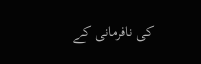کی نافرمانی کے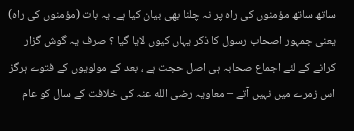ساتھ ساتھ مؤمنوں کی راہ پر نہ چلنا بھی بیان کیا ہے۔ یہ بات (مؤمنوں کی راہ) یعنی جمہور اصحاب رسول کا ذکر یہاں کیوں لایا گیا ؟ صرف یہ گوش گزار کرانے کے لئے اجماع صحابہ ہی اصل حجت ہے ، بعد کے مولویوں کے فتوے ہرگز اس زمرے میں نہیں آتے – معاویہ رضی الله عنہ کی خلافت کے سال کو عام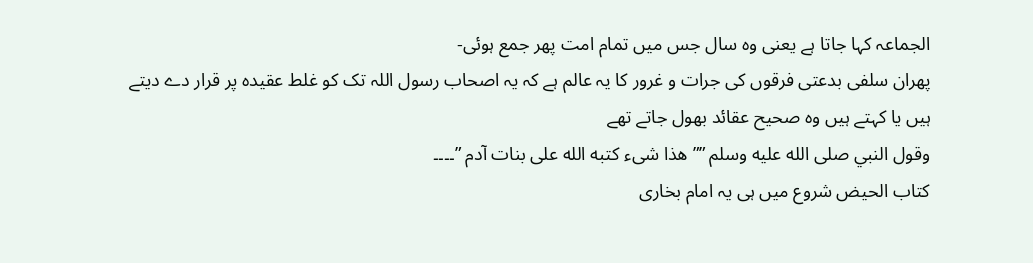الجماعہ کہا جاتا ہے یعنی وہ سال جس میں تمام امت پھر جمع ہوئی-
پھران سلفی بدعتی فرقوں کی جرات و غرور کا یہ عالم ہے کہ یہ اصحاب رسول اللہ تک کو غلط عقیدہ پر قرار دے دیتے ہیں یا کہتے ہیں وہ صحیح عقائد بھول جاتے تھے
وقول النبي صلى الله عليه وسلم ”” هذا شىء كتبه الله على بنات آدم ”۔۔۔۔
کتاب الحیض شروع میں ہی یہ امام بخاری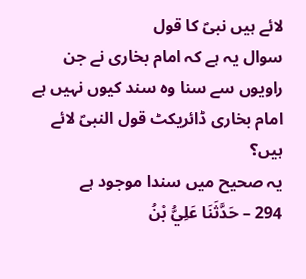لائے ہیں نبیؐ کا قول
سوال یہ ہے کہ امام بخاری نے جن راویوں سے سنا وہ سند کیوں نہیں ہے امام بخاری ڈائریکٹ قول النبیؐ لائے ہیں؟
یہ صحیح میں سندا موجود ہے
294 – حَدَّثَنَا عَلِيُّ بْنُ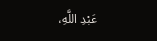عَبْدِ اللَّهِ،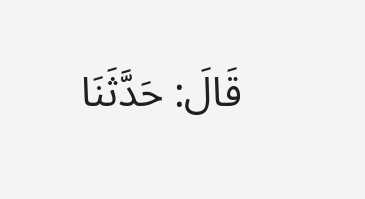قَالَ: حَدَّثَنَا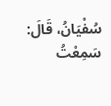سُفْيَانُ، قَالَ: سَمِعْتُ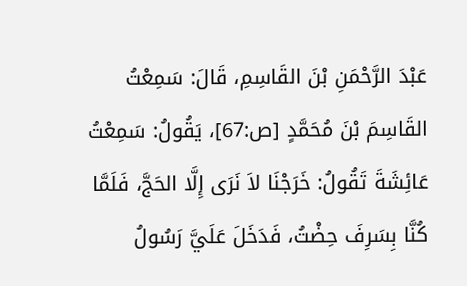عَبْدَ الرَّحْمَنِ بْنَ القَاسِمِ، قَالَ: سَمِعْتُ القَاسِمَ بْنَ مُحَمَّدٍ [ص:67]، يَقُولُ: سَمِعْتُ عَائِشَةَ تَقُولُ: خَرَجْنَا لاَ نَرَى إِلَّا الحَجَّ، فَلَمَّا كُنَّا بِسَرِفَ حِضْتُ، فَدَخَلَ عَلَيَّ رَسُولُ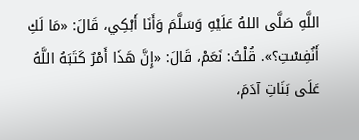اللَّهِ صَلَّى اللهُ عَلَيْهِ وَسَلَّمَ وَأَنَا أَبْكِي، قَالَ: «مَا لَكِ أَنُفِسْتِ؟». قُلْتُ: نَعَمْ، قَالَ: «إِنَّ هَذَا أَمْرٌ كَتَبَهُ اللَّهُ عَلَى بَنَاتِ آدَمَ،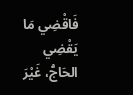فَاقْضِي مَا يَقْضِي الحَاجُّ، غَيْرَ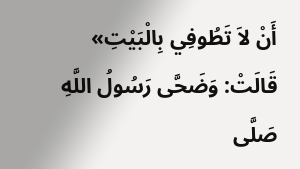أَنْ لاَ تَطُوفِي بِالْبَيْتِ» قَالَتْ: وَضَحَّى رَسُولُ اللَّهِ صَلَّى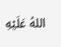اللهُ عَلَيْهِ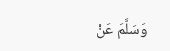وَسَلَّمَ عَنْ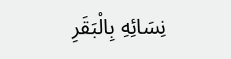نِسَائِهِ بِالْبَقَرِ